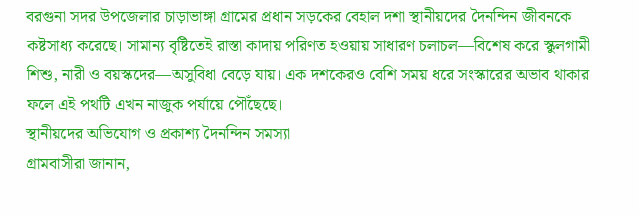বরগুনা সদর উপজেলার চাড়াভাঙ্গা গ্রামের প্রধান সড়কের বেহাল দশা স্থানীয়দের দৈনন্দিন জীবনকে কষ্টসাধ্য করেছে। সামান্য বৃষ্টিতেই রাস্তা কাদায় পরিণত হওয়ায় সাধারণ চলাচল—বিশেষ করে স্কুলগামী শিশু, নারী ও বয়স্কদের—অসুবিধা বেড়ে যায়। এক দশকেরও বেশি সময় ধরে সংস্কারের অভাব থাকার ফলে এই পথটি এখন নাজুক পর্যায়ে পৌঁছেছে।
স্থানীয়দের অভিযোগ ও প্রকাশ্য দৈনন্দিন সমস্যা
গ্রামবাসীরা জানান,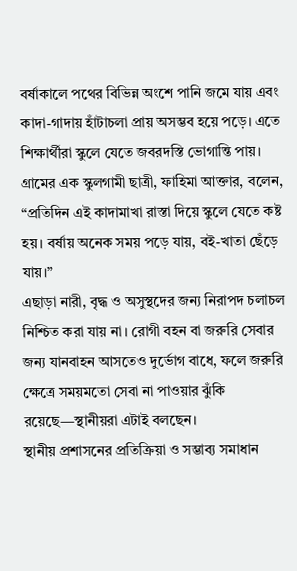বর্ষাকালে পথের বিভিন্ন অংশে পানি জমে যায় এবং কাদা-গাদায় হাঁটাচলা প্রায় অসম্ভব হয়ে পড়ে। এতে শিক্ষার্থীরা স্কুলে যেতে জবরদস্তি ভোগান্তি পায়। গ্রামের এক স্কুলগামী ছাত্রী, ফাহিমা আক্তার, বলেন,
“প্রতিদিন এই কাদামাখা রাস্তা দিয়ে স্কুলে যেতে কষ্ট হয়। বর্ষায় অনেক সময় পড়ে যায়, বই-খাতা ছেঁড়ে যায়।”
এছাড়া নারী, বৃদ্ধ ও অসুস্থদের জন্য নিরাপদ চলাচল নিশ্চিত করা যায় না। রোগী বহন বা জরুরি সেবার জন্য যানবাহন আসতেও দুর্ভোগ বাধে, ফলে জরুরি ক্ষেত্রে সময়মতো সেবা না পাওয়ার ঝুঁকি রয়েছে—স্থানীয়রা এটাই বলছেন।
স্থানীয় প্রশাসনের প্রতিক্রিয়া ও সম্ভাব্য সমাধান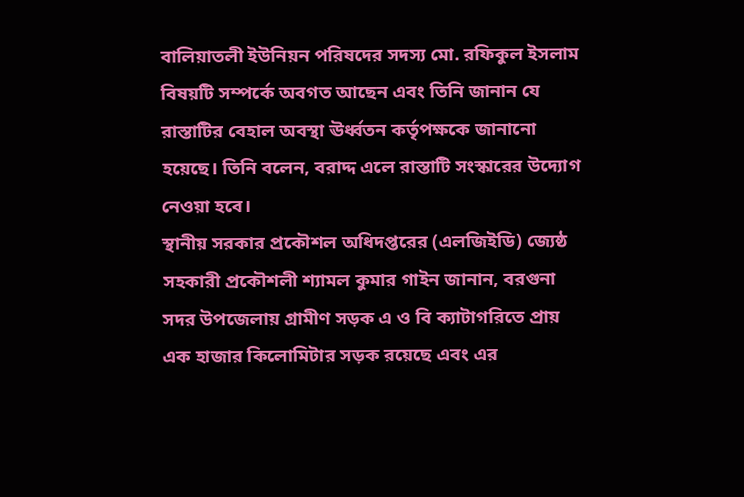বালিয়াতলী ইউনিয়ন পরিষদের সদস্য মো. রফিকুল ইসলাম বিষয়টি সম্পর্কে অবগত আছেন এবং তিনি জানান যে রাস্তাটির বেহাল অবস্থা ঊর্ধ্বতন কর্তৃপক্ষকে জানানো হয়েছে। তিনি বলেন, বরাদ্দ এলে রাস্তাটি সংস্কারের উদ্যোগ নেওয়া হবে।
স্থানীয় সরকার প্রকৌশল অধিদপ্তরের (এলজিইডি) জ্যেষ্ঠ সহকারী প্রকৌশলী শ্যামল কুমার গাইন জানান, বরগুনা সদর উপজেলায় গ্রামীণ সড়ক এ ও বি ক্যাটাগরিতে প্রায় এক হাজার কিলোমিটার সড়ক রয়েছে এবং এর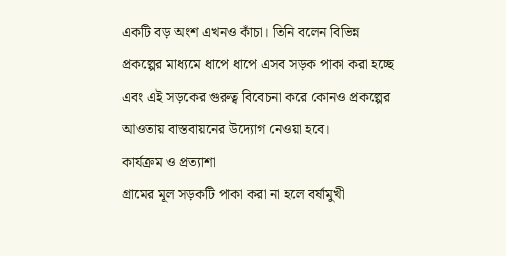একটি বড় অংশ এখনও কাঁচা। তিনি বলেন বিভিন্ন প্রকল্পের মাধ্যমে ধাপে ধাপে এসব সড়ক পাকা করা হচ্ছে এবং এই সড়কের গুরুত্ব বিবেচনা করে কোনও প্রকল্পের আওতায় বাস্তবায়নের উদ্যোগ নেওয়া হবে।
কার্যক্রম ও প্রত্যাশা
গ্রামের মূল সড়কটি পাকা করা না হলে বর্ষামুখী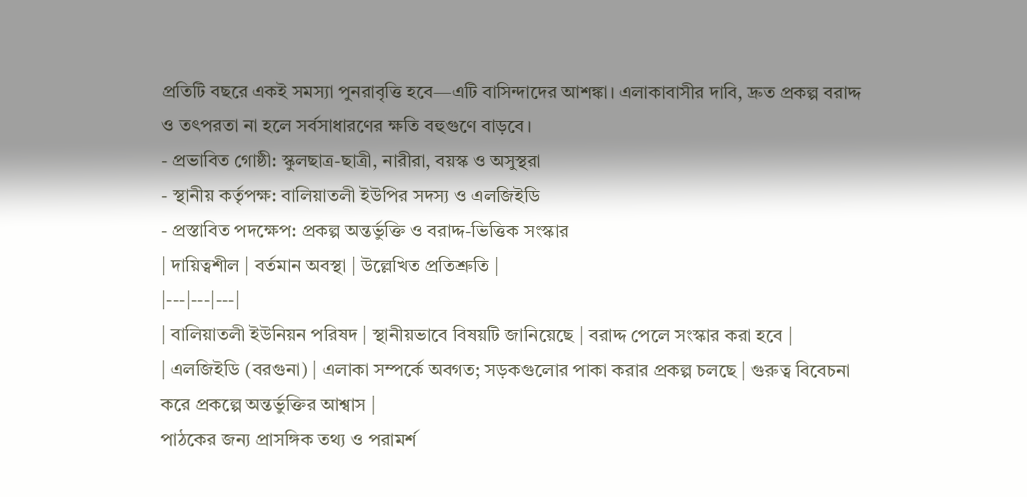প্রতিটি বছরে একই সমস্যা পুনরাবৃত্তি হবে—এটি বাসিন্দাদের আশঙ্কা। এলাকাবাসীর দাবি, দ্রুত প্রকল্প বরাদ্দ ও তৎপরতা না হলে সর্বসাধারণের ক্ষতি বহুগুণে বাড়বে।
- প্রভাবিত গোষ্ঠী: স্কুলছাত্র-ছাত্রী, নারীরা, বয়স্ক ও অসুস্থরা
- স্থানীয় কর্তৃপক্ষ: বালিয়াতলী ইউপির সদস্য ও এলজিইডি
- প্রস্তাবিত পদক্ষেপ: প্রকল্প অন্তর্ভুক্তি ও বরাদ্দ-ভিত্তিক সংস্কার
| দায়িত্বশীল | বর্তমান অবস্থা | উল্লেখিত প্রতিশ্রুতি |
|---|---|---|
| বালিয়াতলী ইউনিয়ন পরিষদ | স্থানীয়ভাবে বিষয়টি জানিয়েছে | বরাদ্দ পেলে সংস্কার করা হবে |
| এলজিইডি (বরগুনা) | এলাকা সম্পর্কে অবগত; সড়কগুলোর পাকা করার প্রকল্প চলছে | গুরুত্ব বিবেচনা করে প্রকল্পে অন্তর্ভুক্তির আশ্বাস |
পাঠকের জন্য প্রাসঙ্গিক তথ্য ও পরামর্শ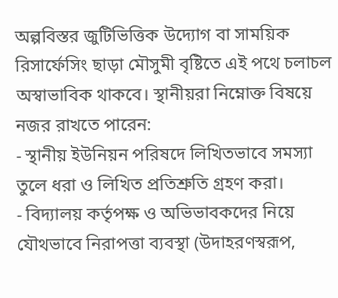অল্পবিস্তর জুটিভিত্তিক উদ্যোগ বা সাময়িক রিসার্ফেসিং ছাড়া মৌসুমী বৃষ্টিতে এই পথে চলাচল অস্বাভাবিক থাকবে। স্থানীয়রা নিম্নোক্ত বিষয়ে নজর রাখতে পারেন:
- স্থানীয় ইউনিয়ন পরিষদে লিখিতভাবে সমস্যা তুলে ধরা ও লিখিত প্রতিশ্রুতি গ্রহণ করা।
- বিদ্যালয় কর্তৃপক্ষ ও অভিভাবকদের নিয়ে যৌথভাবে নিরাপত্তা ব্যবস্থা (উদাহরণস্বরূপ,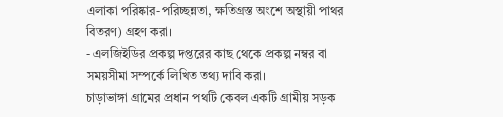এলাকা পরিষ্কার-পরিচ্ছন্নতা, ক্ষতিগ্রস্ত অংশে অস্থায়ী পাথর বিতরণ) গ্রহণ করা।
- এলজিইডির প্রকল্প দপ্তরের কাছ থেকে প্রকল্প নম্বর বা সময়সীমা সম্পর্কে লিখিত তথ্য দাবি করা।
চাড়াভাঙ্গা গ্রামের প্রধান পথটি কেবল একটি গ্রামীয় সড়ক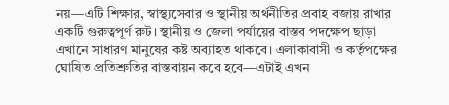নয়—এটি শিক্ষার, স্বাস্থ্যসেবার ও স্থানীয় অর্থনীতির প্রবাহ বজায় রাখার একটি গুরুত্বপূর্ণ রুট। স্থানীয় ও জেলা পর্যায়ের বাস্তব পদক্ষেপ ছাড়া এখানে সাধারণ মানুষের কষ্ট অব্যাহত থাকবে। এলাকাবাসী ও কর্তৃপক্ষের ঘোষিত প্রতিশ্রুতির বাস্তবায়ন কবে হবে—এটাই এখন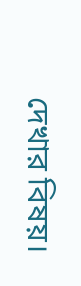দেখার বিষয়।